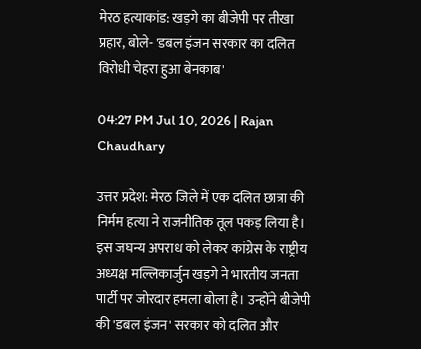मेरठ हत्याकांड: खड़गे का बीजेपी पर तीखा प्रहार, बोले- 'डबल इंजन सरकार का दलित विरोधी चेहरा हुआ बेनकाब'

04:27 PM Jul 10, 2026 | Rajan Chaudhary

उत्तर प्रदेश: मेरठ जिले में एक दलित छात्रा की निर्मम हत्या ने राजनीतिक तूल पकड़ लिया है। इस जघन्य अपराध को लेकर कांग्रेस के राष्ट्रीय अध्यक्ष मल्लिकार्जुन खड़गे ने भारतीय जनता पार्टी पर जोरदार हमला बोला है। उन्होंने बीजेपी की 'डबल इंजन' सरकार को दलित और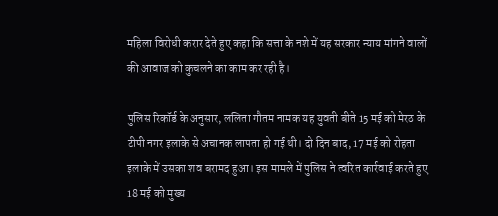महिला विरोधी करार देते हुए कहा कि सत्ता के नशे में यह सरकार न्याय मांगने वालों की आवाज को कुचलने का काम कर रही है।

पुलिस रिकॉर्ड के अनुसार, ललिता गौतम नामक यह युवती बीते 15 मई को मेरठ के टीपी नगर इलाके से अचानक लापता हो गई थी। दो दिन बाद, 17 मई को रोहता इलाके में उसका शव बरामद हुआ। इस मामले में पुलिस ने त्वरित कार्रवाई करते हुए 18 मई को मुख्य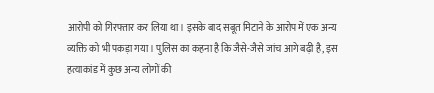आरोपी को गिरफ्तार कर लिया था। इसके बाद सबूत मिटाने के आरोप में एक अन्य व्यक्ति को भी पकड़ा गया। पुलिस का कहना है कि जैसे-जैसे जांच आगे बढ़ी है, इस हत्याकांड में कुछ अन्य लोगों की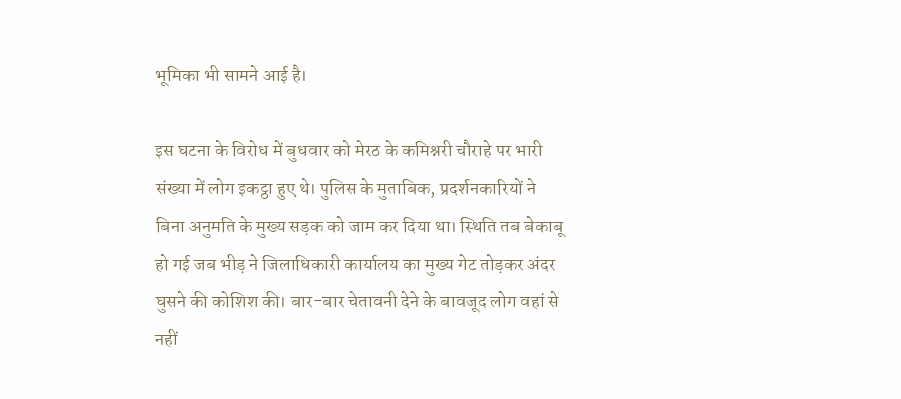भूमिका भी सामने आई है।

इस घटना के विरोध में बुधवार को मेरठ के कमिश्नरी चौराहे पर भारी संख्या में लोग इकट्ठा हुए थे। पुलिस के मुताबिक, प्रदर्शनकारियों ने बिना अनुमति के मुख्य सड़क को जाम कर दिया था। स्थिति तब बेकाबू हो गई जब भीड़ ने जिलाधिकारी कार्यालय का मुख्य गेट तोड़कर अंदर घुसने की कोशिश की। बार-बार चेतावनी देने के बावजूद लोग वहां से नहीं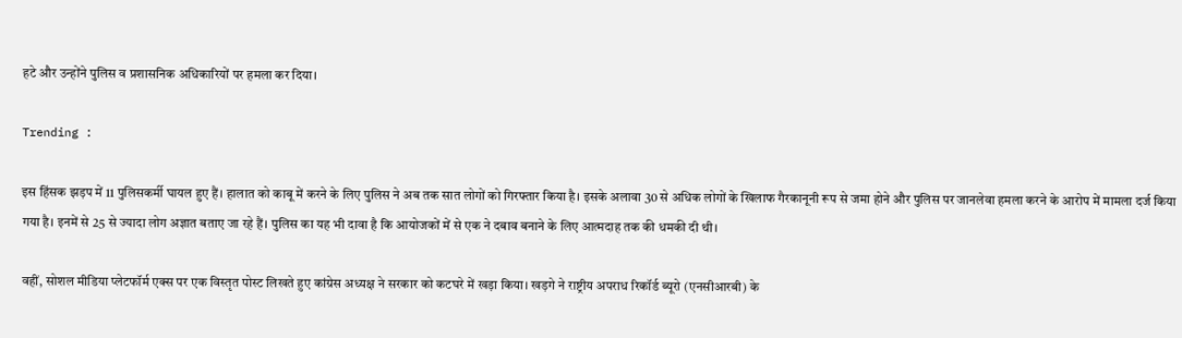हटे और उन्होंने पुलिस व प्रशासनिक अधिकारियों पर हमला कर दिया।

Trending :

इस हिंसक झड़प में 11 पुलिसकर्मी घायल हुए हैं। हालात को काबू में करने के लिए पुलिस ने अब तक सात लोगों को गिरफ्तार किया है। इसके अलावा 30 से अधिक लोगों के खिलाफ गैरकानूनी रूप से जमा होने और पुलिस पर जानलेवा हमला करने के आरोप में मामला दर्ज किया गया है। इनमें से 25 से ज्यादा लोग अज्ञात बताए जा रहे हैं। पुलिस का यह भी दावा है कि आयोजकों में से एक ने दबाव बनाने के लिए आत्मदाह तक की धमकी दी थी।

वहीं, सोशल मीडिया प्लेटफॉर्म एक्स पर एक विस्तृत पोस्ट लिखते हुए कांग्रेस अध्यक्ष ने सरकार को कटघरे में खड़ा किया। खड़गे ने राष्ट्रीय अपराध रिकॉर्ड ब्यूरो (एनसीआरबी) के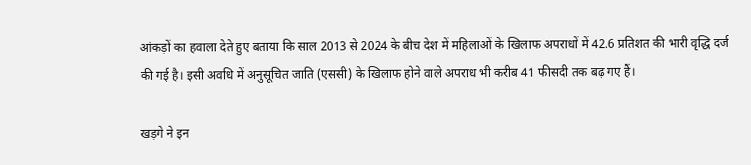आंकड़ों का हवाला देते हुए बताया कि साल 2013 से 2024 के बीच देश में महिलाओं के खिलाफ अपराधों में 42.6 प्रतिशत की भारी वृद्धि दर्ज की गई है। इसी अवधि में अनुसूचित जाति (एससी) के खिलाफ होने वाले अपराध भी करीब 41 फीसदी तक बढ़ गए हैं।

खड़गे ने इन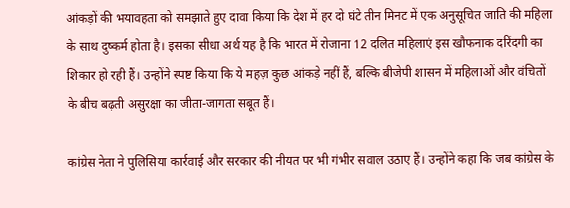आंकड़ों की भयावहता को समझाते हुए दावा किया कि देश में हर दो घंटे तीन मिनट में एक अनुसूचित जाति की महिला के साथ दुष्कर्म होता है। इसका सीधा अर्थ यह है कि भारत में रोजाना 12 दलित महिलाएं इस खौफनाक दरिंदगी का शिकार हो रही हैं। उन्होंने स्पष्ट किया कि ये महज़ कुछ आंकड़े नहीं हैं, बल्कि बीजेपी शासन में महिलाओं और वंचितों के बीच बढ़ती असुरक्षा का जीता-जागता सबूत हैं।

कांग्रेस नेता ने पुलिसिया कार्रवाई और सरकार की नीयत पर भी गंभीर सवाल उठाए हैं। उन्होंने कहा कि जब कांग्रेस के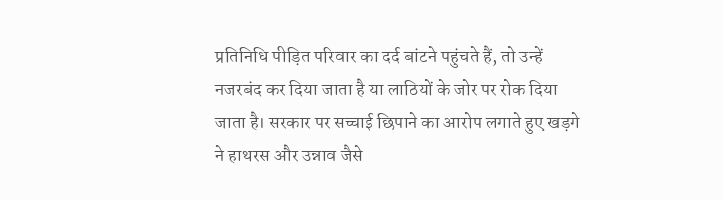प्रतिनिधि पीड़ित परिवार का दर्द बांटने पहुंचते हैं, तो उन्हें नजरबंद कर दिया जाता है या लाठियों के जोर पर रोक दिया जाता है। सरकार पर सच्चाई छिपाने का आरोप लगाते हुए खड़गे ने हाथरस और उन्नाव जैसे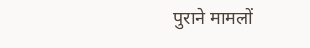पुराने मामलों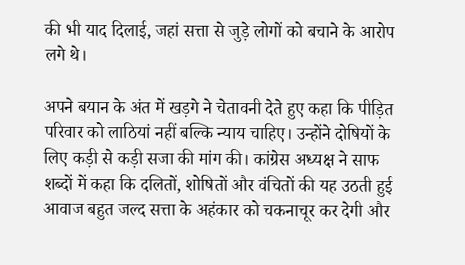की भी याद दिलाई, जहां सत्ता से जुड़े लोगों को बचाने के आरोप लगे थे।

अपने बयान के अंत में खड़गे ने चेतावनी देते हुए कहा कि पीड़ित परिवार को लाठियां नहीं बल्कि न्याय चाहिए। उन्होंने दोषियों के लिए कड़ी से कड़ी सजा की मांग की। कांग्रेस अध्यक्ष ने साफ शब्दों में कहा कि दलितों, शोषितों और वंचितों की यह उठती हुई आवाज बहुत जल्द सत्ता के अहंकार को चकनाचूर कर देगी और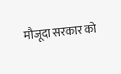मौजूदा सरकार को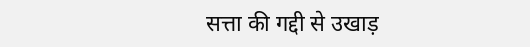सत्ता की गद्दी से उखाड़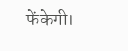फेंकेगी।